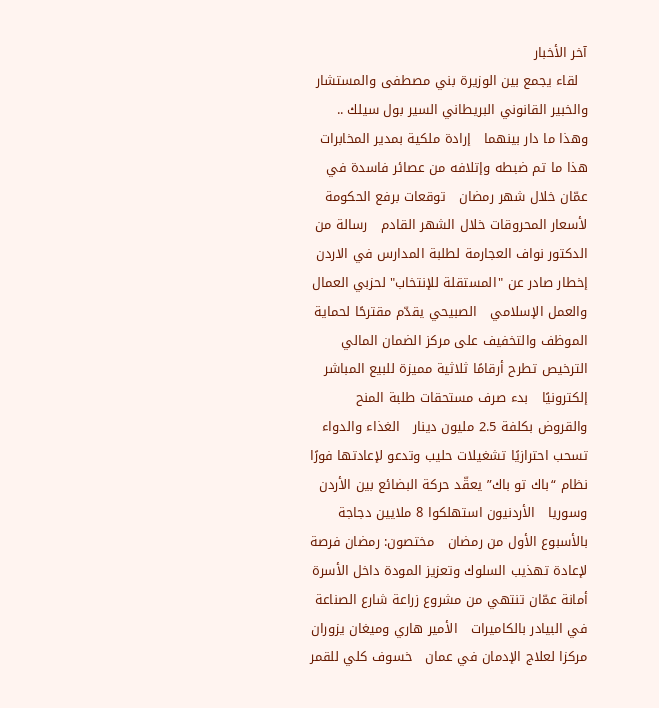آخر الأخبار
  لقاء يجمع بين الوزيرة بني مصطفى والمستشار والخبير القانوني البريطاني السير بول سيلك .. وهذا ما دار بينهما   إرادة ملكية بمدير المخابرات   هذا ما تم ضبطه وإتلافه من عصائر فاسدة في عمّان خلال شهر رمضان   توقعات برفع الحكومة لأسعار المحروقات خلال الشهر القادم   رسالة من الدكتور نواف العجارمة لطلبة المدارس في الاردن   إخطار صادر عن "المستقلة للإنتخاب" لحزبي العمال والعمل الإسلامي   الصبيحي يقدّم مقترحًا لحماية الموظف والتخفيف على مركز الضمان المالي   الترخيص تطرح أرقامًا ثلاثية مميزة للبيع المباشر إلكترونيًا   بدء صرف مستحقات طلبة المنح والقروض بكلفة 2.5 مليون دينار   الغذاء والدواء تسحب احترازيًا تشغيلات حليب وتدعو لإعادتها فورًا   نظام “باك تو باك” يعقّد حركة البضائع بين الأردن وسوريا   الأردنيون استهلكوا 8 ملايين دجاجة بالأسبوع الأول من رمضان   مختصون: رمضان فرصة لإعادة تهذيب السلوك وتعزيز المودة داخل الأسرة   أمانة عمّان تنتهي من مشروع زراعة شارع الصناعة في البيادر بالكاميرات   الأمير هاري وميغان يزوران مركزا لعلاج الإدمان في عمان   خسوف كلي للقمر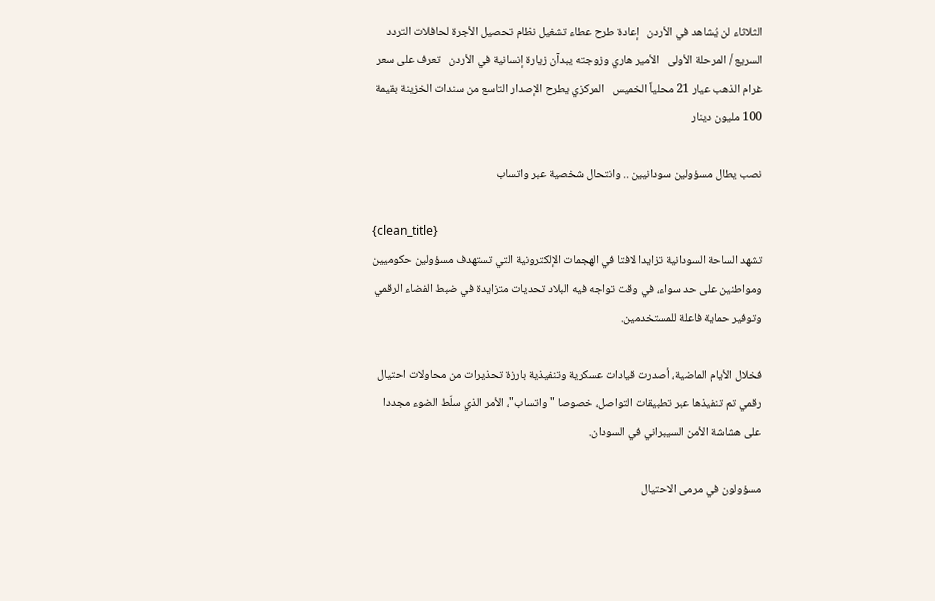الثلاثاء لن يُشاهد في الأردن   إعادة طرح عطاء تشغيل نظام تحصيل الأجرة لحافلات التردد السريع / المرحلة الأولى   الأمير هاري وزوجته يبدآن زيارة إنسانية في الأردن   تعرف على سعر غرام الذهب عيار 21 محلياً الخميس   المركزي يطرح الإصدار التاسع من سندات الخزينة بقيمة 100 مليون دينار

نصب يطال مسؤولين سودانيين .. وانتحال شخصية عبر واتساب

{clean_title}
تشهد الساحة السودانية تزايدا لافتا في الهجمات الإلكترونية التي تستهدف مسؤولين حكوميين ومواطنين على حد سواء، في وقت تواجه فيه البلاد تحديات متزايدة في ضبط الفضاء الرقمي وتوفير حماية فاعلة للمستخدمين.

فخلال الأيام الماضية، أصدرت قيادات عسكرية وتنفيذية بارزة تحذيرات من محاولات احتيال رقمي تم تنفيذها عبر تطبيقات التواصل، خصوصا "واتساب"، الأمر الذي سلّط الضوء مجددا على هشاشة الأمن السيبراني في السودان.

مسؤولون في مرمى الاحتيال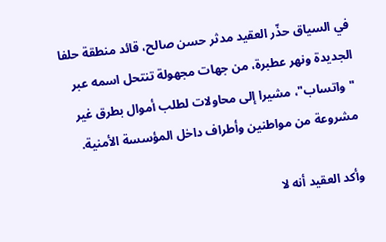في السياق حذّر العقيد مدثر حسن صالح، قائد منطقة حلفا الجديدة ونهر عطبرة، من جهات مجهولة تنتحل اسمه عبر "واتساب"، مشيرا إلى محاولات لطلب أموال بطرق غير مشروعة من مواطنين وأطراف داخل المؤسسة الأمنية.

وأكد العقيد أنه لا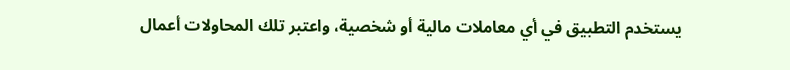يستخدم التطبيق في أي معاملات مالية أو شخصية، واعتبر تلك المحاولات أعمال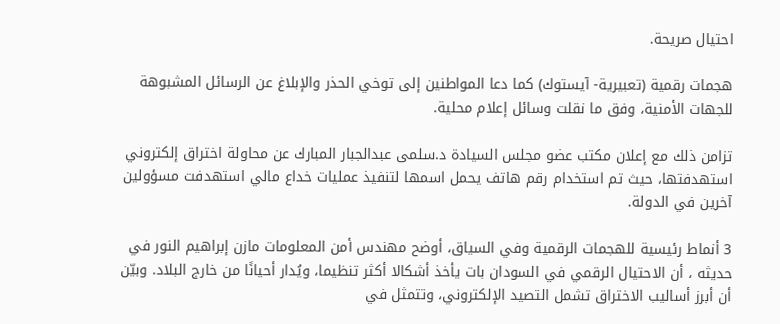احتيال صريحة.

هجمات رقمية (تعبيرية- آيستوك) كما دعا المواطنين إلى توخي الحذر والإبلاغ عن الرسائل المشبوهة للجهات الأمنية، وفق ما نقلت وسائل إعلام محلية.

تزامن ذلك مع إعلان مكتب عضو مجلس السيادة د.سلمى عبدالجبار المبارك عن محاولة اختراق إلكتروني استهدفتها، حيث تم استخدام رقم هاتف يحمل اسمها لتنفيذ عمليات خداع مالي استهدفت مسؤولين آخرين في الدولة.

3 أنماط رئيسية للهجمات الرقمية وفي السياق، أوضح مهندس أمن المعلومات مازن إبراهيم النور في حديثه ، أن الاحتيال الرقمي في السودان بات يأخذ أشكالا أكثر تنظيما، ويُدار أحيانًا من خارج البلاد. وبيّن أن أبرز أساليب الاختراق تشمل التصيد الإلكتروني، وتتمثل في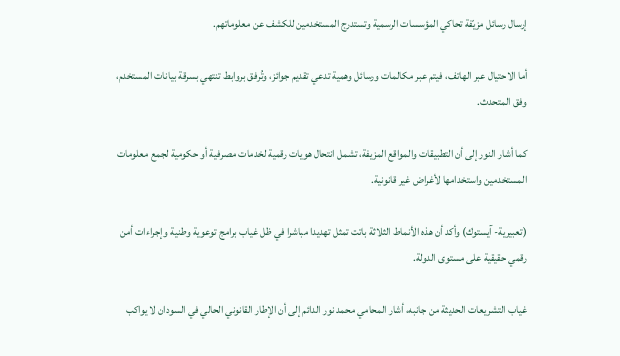إرسال رسائل مزيّفة تحاكي المؤسسات الرسمية وتستدرج المستخدمين للكشف عن معلوماتهم.

أما الاحتيال عبر الهاتف، فيتم عبر مكالمات ورسائل وهمية تدعي تقديم جوائز، وتُرفق بروابط تنتهي بسرقة بيانات المستخدم، وفق المتحدث.

كما أشار النور إلى أن التطبيقات والمواقع المزيفة، تشمل انتحال هويات رقمية لخدمات مصرفية أو حكومية لجمع معلومات المستخدمين واستخدامها لأغراض غير قانونية.

(تعبيرية- آيستوك) وأكد أن هذه الأنماط الثلاثة باتت تمثل تهديدا مباشرا في ظل غياب برامج توعوية وطنية وإجراءات أمن رقمي حقيقية على مستوى الدولة.

غياب التشريعات الحديثة من جانبه، أشار المحامي محمد نور الدائم إلى أن الإطار القانوني الحالي في السودان لا يواكب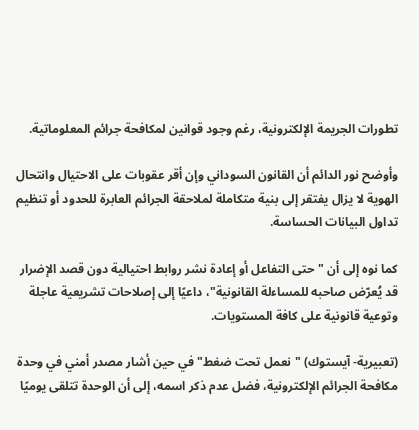تطورات الجريمة الإلكترونية، رغم وجود قوانين لمكافحة جرائم المعلوماتية.

وأوضح نور الدائم أن القانون السوداني وإن أقر عقوبات على الاحتيال وانتحال الهوية لا يزال يفتقر إلى بنية متكاملة لملاحقة الجرائم العابرة للحدود أو تنظيم تداول البيانات الحساسة.

كما نوه إلى أن "حتى التفاعل أو إعادة نشر روابط احتيالية دون قصد الإضرار قد يُعرّض صاحبه للمساءلة القانونية"، داعيًا إلى إصلاحات تشريعية عاجلة وتوعية قانونية على كافة المستويات.

(تعبيرية- آيستوك) "نعمل تحت ضغط" في حين أشار مصدر أمني في وحدة مكافحة الجرائم الإلكترونية، فضل عدم ذكر اسمه، إلى أن الوحدة تتلقى يوميًا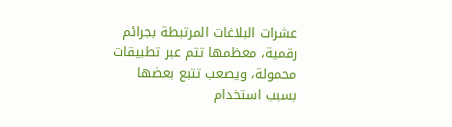عشرات البلاغات المرتبطة بجرائم رقمية، معظمها تتم عبر تطبيقات محمولة، ويصعب تتبع بعضها بسبب استخدام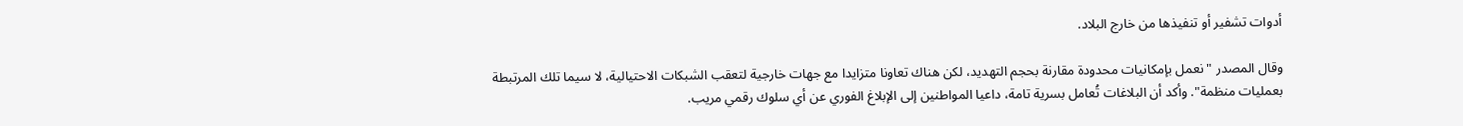أدوات تشفير أو تنفيذها من خارج البلاد.

وقال المصدر "نعمل بإمكانيات محدودة مقارنة بحجم التهديد، لكن هناك تعاونا متزايدا مع جهات خارجية لتعقب الشبكات الاحتيالية، لا سيما تلك المرتبطة بعمليات منظمة". وأكد أن البلاغات تُعامل بسرية تامة، داعيا المواطنين إلى الإبلاغ الفوري عن أي سلوك رقمي مريب.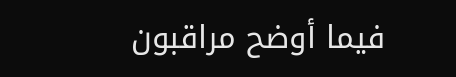فيما أوضح مراقبون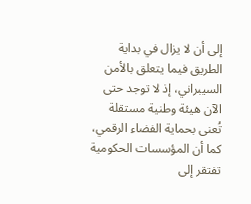إلى أن لا يزال في بداية الطريق فيما يتعلق بالأمن السيبراني، إذ لا توجد حتى الآن هيئة وطنية مستقلة تُعنى بحماية الفضاء الرقمي، كما أن المؤسسات الحكومية تفتقر إلى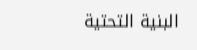البنية التحتية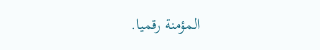المؤمنة رقميا.